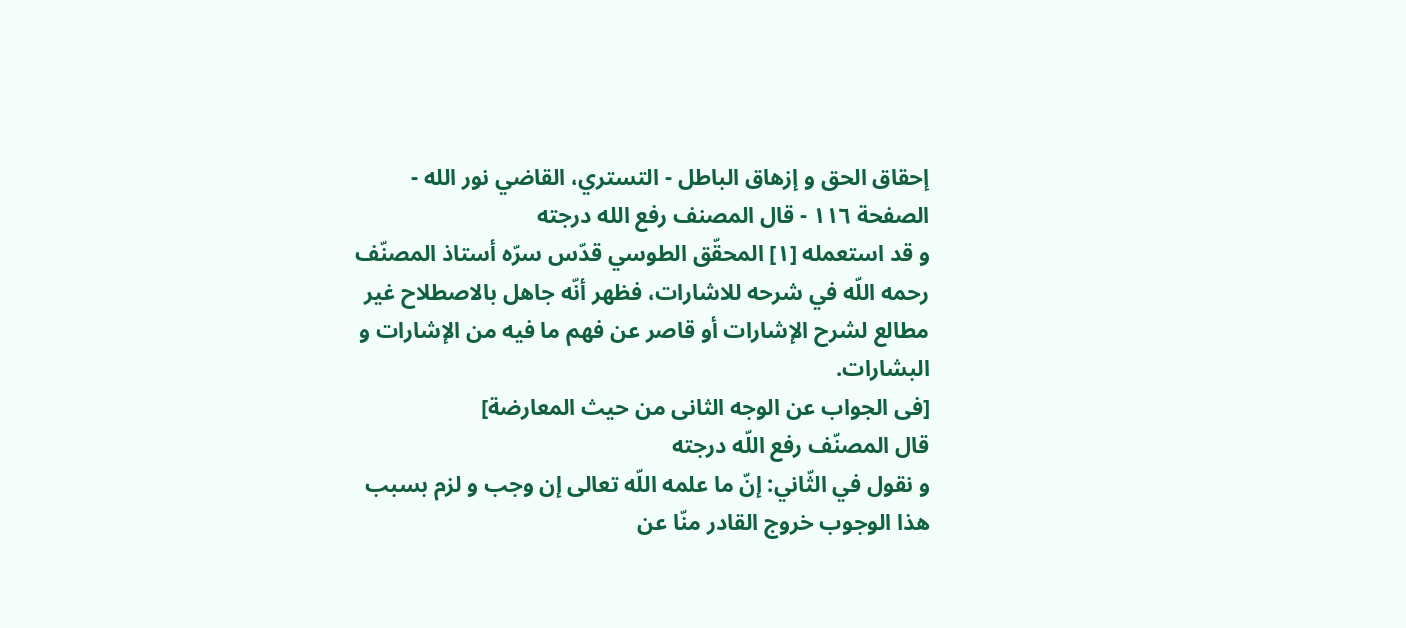إحقاق الحق و إزهاق الباطل - التستري، القاضي نور الله - الصفحة ١١٦ - قال المصنف رفع الله درجته
و قد استعمله [١] المحقّق الطوسي قدّس سرّه أستاذ المصنّف رحمه اللّه في شرحه للاشارات، فظهر أنّه جاهل بالاصطلاح غير مطالع لشرح الإشارات أو قاصر عن فهم ما فيه من الإشارات و البشارات.
[فى الجواب عن الوجه الثانى من حيث المعارضة]
قال المصنّف رفع اللّه درجته
و نقول في الثّاني: إنّ ما علمه اللّه تعالى إن وجب و لزم بسبب هذا الوجوب خروج القادر منّا عن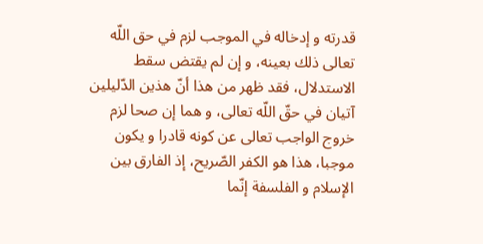قدرته و إدخاله في الموجب لزم في حق اللّه تعالى ذلك بعينه، و إن لم يقتض سقط الاستدلال، فقد ظهر من هذا أنّ هذين الدّليلين آتيان في حقّ اللّه تعالى، و هما إن صحا لزم خروج الواجب تعالى عن كونه قادرا و يكون موجبا، هذا هو الكفر الصّريح، إذ الفارق بين الإسلام و الفلسفة إنّما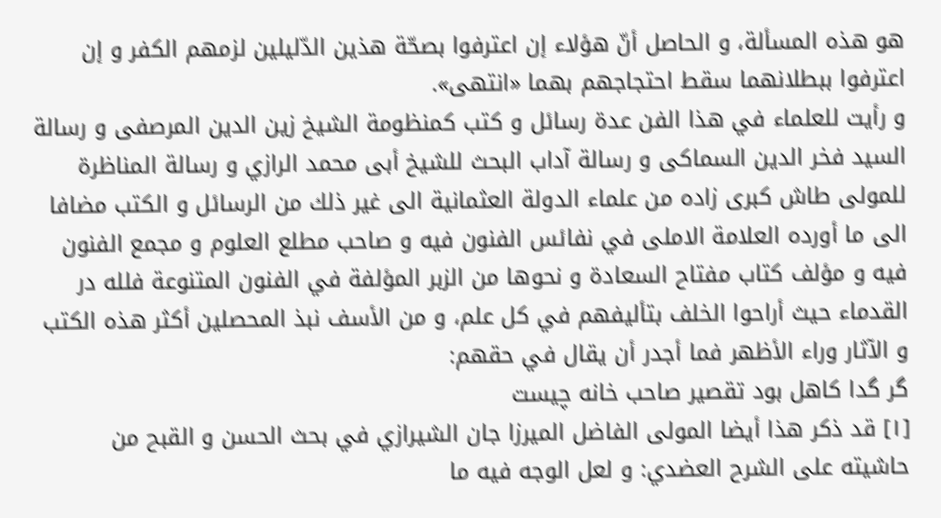هو هذه المسألة، و الحاصل أنّ هؤلاء إن اعترفوا بصحّة هذين الدّليلين لزمهم الكفر و إن اعترفوا ببطلانهما سقط احتجاجهم بهما «انتهى».
و رأيت للعلماء في هذا الفن عدة رسائل و كتب كمنظومة الشيخ زين الدين المرصفى و رسالة السيد فخر الدين السماكى و رسالة آداب البحث للشيخ أبى محمد الرازي و رسالة المناظرة للمولى طاش كبرى زاده من علماء الدولة العثمانية الى غير ذلك من الرسائل و الكتب مضافا الى ما أورده العلامة الاملى في نفائس الفنون فيه و صاحب مطلع العلوم و مجمع الفنون فيه و مؤلف كتاب مفتاح السعادة و نحوها من الزبر المؤلفة في الفنون المتنوعة فلله در القدماء حيث أراحوا الخلف بتأليفهم في كل علم، و من الأسف نبذ المحصلين أكثر هذه الكتب و الآثار وراء الأظهر فما أجدر أن يقال في حقهم:
گر گدا كاهل بود تقصير صاحب خانه چيست
[١] قد ذكر هذا أيضا المولى الفاضل الميرزا جان الشيرازي في بحث الحسن و القبح من حاشيته على الشرح العضدي: و لعل الوجه فيه ما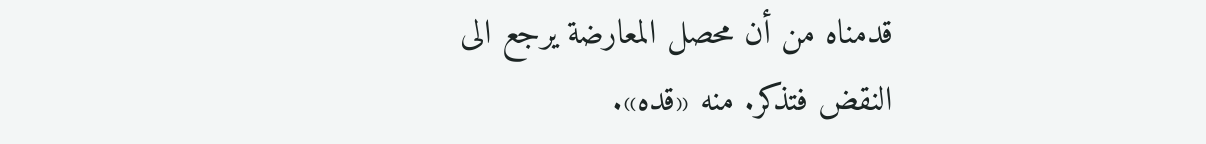قدمناه من أن محصل المعارضة يرجع الى النقض فتذكر. منه «قده».